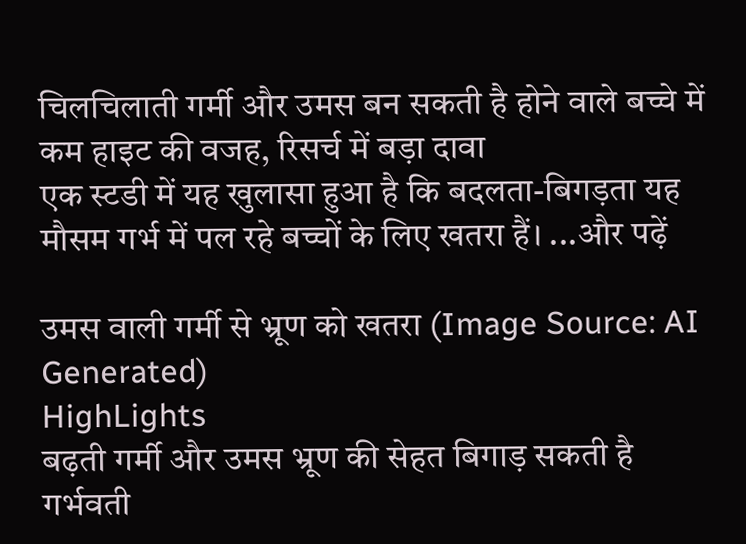चिलचिलाती गर्मी और उमस बन सकती है होने वाले बच्चे में कम हाइट की वजह, रिसर्च में बड़ा दावा
एक स्टडी में यह खुलासा हुआ है कि बदलता-बिगड़ता यह मौसम गर्भ में पल रहे बच्चों के लिए खतरा हैं। ...और पढ़ें

उमस वाली गर्मी से भ्रूण को खतरा (Image Source: AI Generated)
HighLights
बढ़ती गर्मी और उमस भ्रूण की सेहत बिगाड़ सकती है
गर्भवती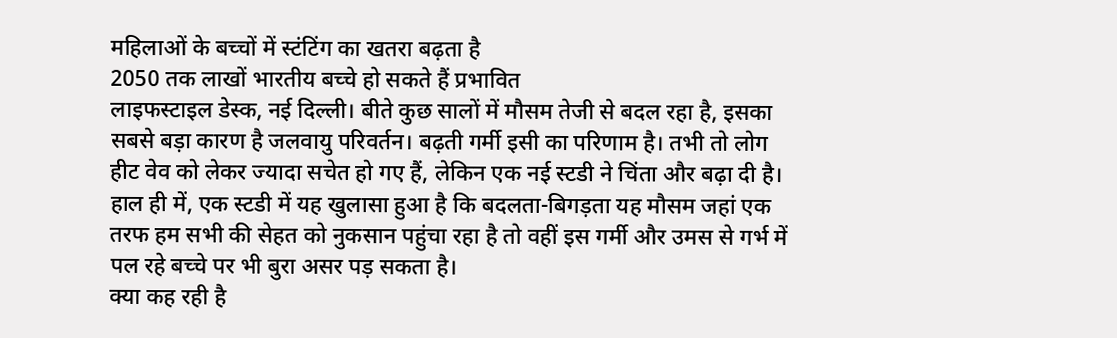महिलाओं के बच्चों में स्टंटिंग का खतरा बढ़ता है
2050 तक लाखों भारतीय बच्चे हो सकते हैं प्रभावित
लाइफस्टाइल डेस्क, नई दिल्ली। बीते कुछ सालों में मौसम तेजी से बदल रहा है, इसका सबसे बड़ा कारण है जलवायु परिवर्तन। बढ़ती गर्मी इसी का परिणाम है। तभी तो लोग हीट वेव को लेकर ज्यादा सचेत हो गए हैं, लेकिन एक नई स्टडी ने चिंता और बढ़ा दी है। हाल ही में, एक स्टडी में यह खुलासा हुआ है कि बदलता-बिगड़ता यह मौसम जहां एक तरफ हम सभी की सेहत को नुकसान पहुंचा रहा है तो वहीं इस गर्मी और उमस से गर्भ में पल रहे बच्चे पर भी बुरा असर पड़ सकता है।
क्या कह रही है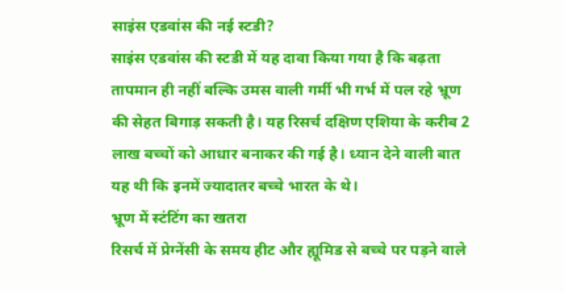साइंस एडवांस की नई स्टडी?
साइंस एडवांस की स्टडी में यह दावा किया गया है कि बढ़ता तापमान ही नहीं बल्कि उमस वाली गर्मी भी गर्भ में पल रहे भ्रूण की सेहत बिगाड़ सकती है। यह रिसर्च दक्षिण एशिया के करीब 2 लाख बच्चों को आधार बनाकर की गई है। ध्यान देने वाली बात यह थी कि इनमें ज्यादातर बच्चे भारत के थे।
भ्रूण में स्टंटिंग का खतरा
रिसर्च में प्रेग्नेंसी के समय हीट और ह्यूमिड से बच्चे पर पड़ने वाले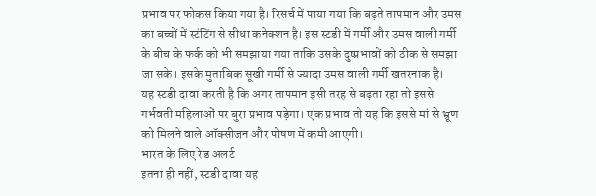प्रभाव पर फोकस किया गया है। रिसर्च में पाया गया कि बढ़ते तापमान और उमस का बच्चों में स्टंटिंग से सीधा कनेक्शन है। इस स्टडी में गर्मी और उमस वाली गर्मी के बीच के फर्क को भी समझाया गया ताकि उसके दुष्प्रभावों को ठीक से समझा जा सके। इसके मुताबिक सूखी गर्मी से ज्यादा उमस वाली गर्मी खतरनाक है।
यह स्टडी दावा करती है कि अगर तापमान इसी तरह से बढ़ता रहा तो इससे गर्भवती महिलाओं पर बुरा प्रभाव पड़ेगा। एक प्रभाव तो यह कि इससे मां से भ्रूण को मिलने वाले ऑक्सीजन और पोषण में कमी आएगी।
भारत के लिए रेड अलर्ट
इतना ही नहीं, स्टडी दावा यह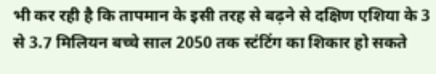भी कर रही है कि तापमान के इसी तरह से बढ़ने से दक्षिण एशिया के 3 से 3.7 मिलियन बच्चे साल 2050 तक स्टंटिंग का शिकार हो सकते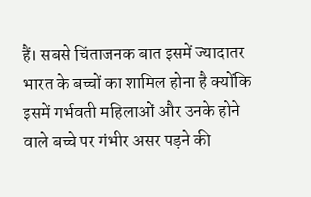हैं। सबसे चिंताजनक बात इसमें ज्यादातर भारत के बच्चों का शामिल होना है क्योंकि इसमें गर्भवती महिलाओं और उनके होने वाले बच्चे पर गंभीर असर पड़ने की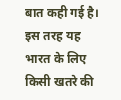बात कही गई है। इस तरह यह भारत के लिए किसी खतरे की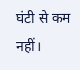घंटी से कम नहीं।